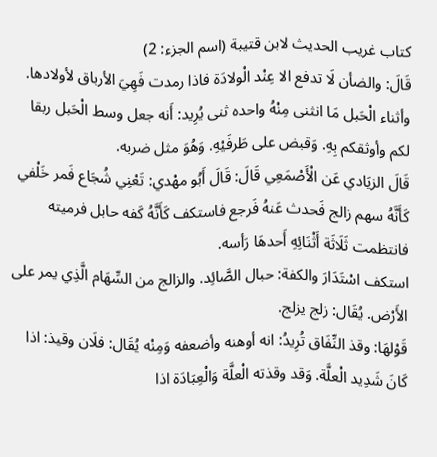كتاب غريب الحديث لابن قتيبة (اسم الجزء: 2)
قَالَ: والضأن لَا تدفع الا عِنْد الْولادَة فاذا رمدت فَهِيَ الأرباق لأولادها.
وأثناء الْحَبل مَا انثنى مِنْهُ واحده ثنى يُرِيد: أَنه جعل وسط الْحَبل ربقا لكم وأوثقكم بِهِ. وَقبض على طَرفَيْهِ. وَهُوَ مثل ضربه.
قَالَ الزيَادي عَن الْأَصْمَعِي قَالَ: قَالَ أَبُو مهْدي: تَعْنِي شُجَاع فَمر خَلْفي كَأَنَّهُ سهم زالج فَحدث عَنهُ فَرجع فاستكف كَأَنَّهُ كَفه حابل فرميته فانتظمت ثَلَاثَة أَثْنَائِهِ أَحدهَا رَأسه.
استكف اسْتَدَارَ والكفة: حبال الصَّائِد. والزالج من السِّهَام الَّذِي يمر على الأَرْض. يُقَال: زلج يزلج.
قَوْلهَا: وقذ النِّفَاق تُرِيدُ: انه أوهنه وأضعفه وَمِنْه يُقَال: فلَان وقيذ: اذا كَانَ شَدِيد الْعلَّة. وَقد وقذته الْعلَّة وَالْعِبَادَة اذا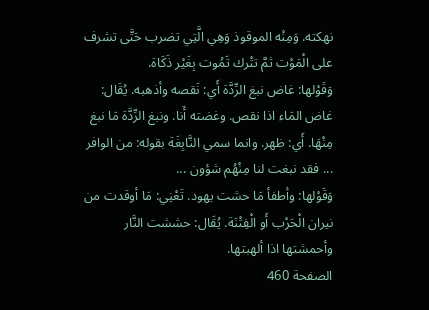نهكته. وَمِنْه الموقوذ وَهِي الَّتِي تضرب حَتَّى تشرف على الْمَوْت ثمَّ تتْرك تَمُوت بِغَيْر ذَكَاة.
وَقَوْلها: غاض نبغ الرِّدَّة أَي: نَقصه وأذهبه. يُقَال: غاض المَاء اذا نقص. وغضته أَنا. ونبغ الرِّدَّة مَا نبغ مِنْهَا. أَي: ظهر. وانما سمي النَّابِغَة بقوله: من الوافر ... فقد نبغت لنا مِنْهُم شؤون ...
وَقَوْلها: وأطفأ مَا حشت يهود. تَعْنِي: مَا أوقدت من نيران الْحَرْب أَو الْفِتْنَة. يُقَال: حششت النَّار وأحمشتها اذا ألهبتها.
الصفحة 460